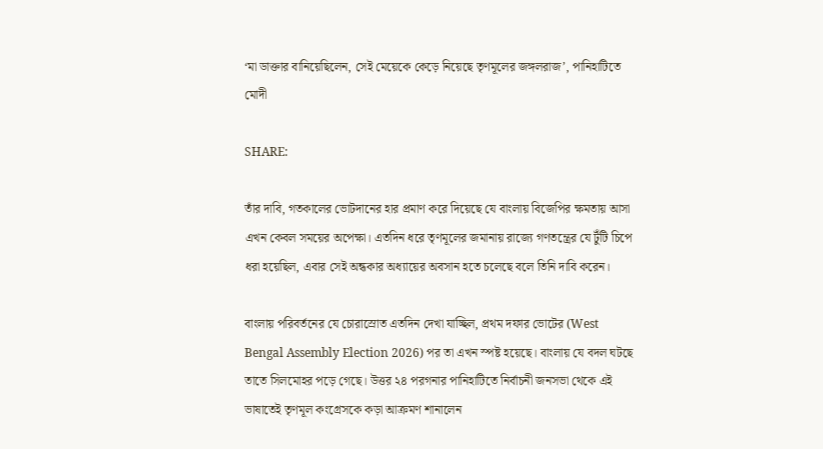‘মা ডাক্তার বানিয়েছিলেন, সেই মেয়েকে কেড়ে নিয়েছে তৃণমূলের জঙ্গলরাজ’, পানিহাটিতে মোদী

SHARE:

তাঁর দাবি, গতকালের ভোটদানের হার প্রমাণ করে দিয়েছে যে বাংলায় বিজেপির ক্ষমতায় আসা এখন কেবল সময়ের অপেক্ষা। এতদিন ধরে তৃণমূলের জমানায় রাজ্যে গণতন্ত্রের যে টুঁটি চিপে ধরা হয়েছিল, এবার সেই অন্ধকার অধ্যায়ের অবসান হতে চলেছে বলে তিনি দাবি করেন।

বাংলায় পরিবর্তনের যে চোরাস্রোত এতদিন দেখা যাচ্ছিল, প্রথম দফার ভোটের (West Bengal Assembly Election 2026) পর তা এখন স্পষ্ট হয়েছে। বাংলায় যে বদল ঘটছে তাতে সিলমোহর পড়ে গেছে। উত্তর ২৪ পরগনার পানিহাটিতে নির্বাচনী জনসভা থেকে এই ভাষাতেই তৃণমূল কংগ্রেসকে কড়া আক্রমণ শানালেন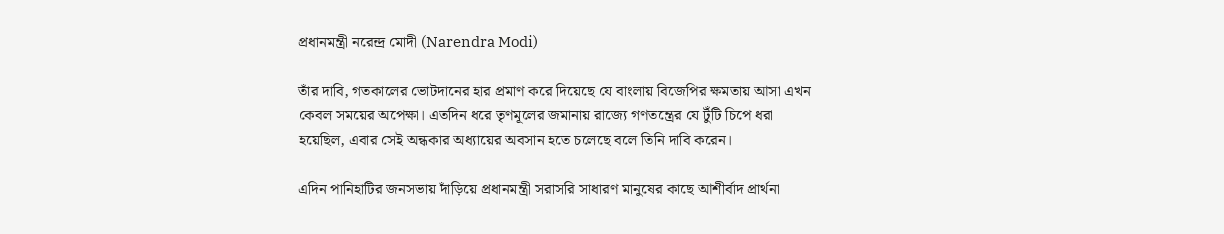প্রধানমন্ত্রী নরেন্দ্র মোদী (Narendra Modi)

তাঁর দাবি, গতকালের ভোটদানের হার প্রমাণ করে দিয়েছে যে বাংলায় বিজেপির ক্ষমতায় আসা এখন কেবল সময়ের অপেক্ষা। এতদিন ধরে তৃণমূলের জমানায় রাজ্যে গণতন্ত্রের যে টুঁটি চিপে ধরা হয়েছিল, এবার সেই অন্ধকার অধ্যায়ের অবসান হতে চলেছে বলে তিনি দাবি করেন।

এদিন পানিহাটির জনসভায় দাঁড়িয়ে প্রধানমন্ত্রী সরাসরি সাধারণ মানুষের কাছে আশীর্বাদ প্রার্থনা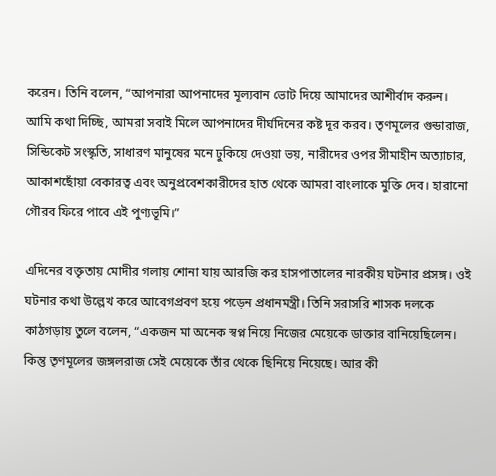করেন। তিনি বলেন, “আপনারা আপনাদের মূল্যবান ভোট দিয়ে আমাদের আশীর্বাদ করুন। আমি কথা দিচ্ছি, আমরা সবাই মিলে আপনাদের দীর্ঘদিনের কষ্ট দূর করব। তৃণমূলের গুন্ডারাজ, সিন্ডিকেট সংস্কৃতি, সাধারণ মানুষের মনে ঢুকিয়ে দেওয়া ভয়, নারীদের ওপর সীমাহীন অত্যাচার, আকাশছোঁয়া বেকারত্ব এবং অনুপ্রবেশকারীদের হাত থেকে আমরা বাংলাকে মুক্তি দেব। হারানো গৌরব ফিরে পাবে এই পুণ্যভূমি।”

এদিনের বক্তৃতায় মোদীর গলায় শোনা যায় আরজি কর হাসপাতালের নারকীয় ঘটনার প্রসঙ্গ। ওই ঘটনার কথা উল্লেখ করে আবেগপ্রবণ হয়ে পড়েন প্রধানমন্ত্রী। তিনি সরাসরি শাসক দলকে কাঠগড়ায় তুলে বলেন, “একজন মা অনেক স্বপ্ন নিয়ে নিজের মেয়েকে ডাক্তার বানিয়েছিলেন। কিন্তু তৃণমূলের জঙ্গলরাজ সেই মেয়েকে তাঁর থেকে ছিনিয়ে নিয়েছে। আর কী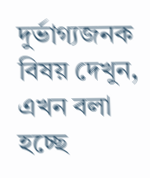দুর্ভাগ্যজনক বিষয় দেখুন, এখন বলা হচ্ছে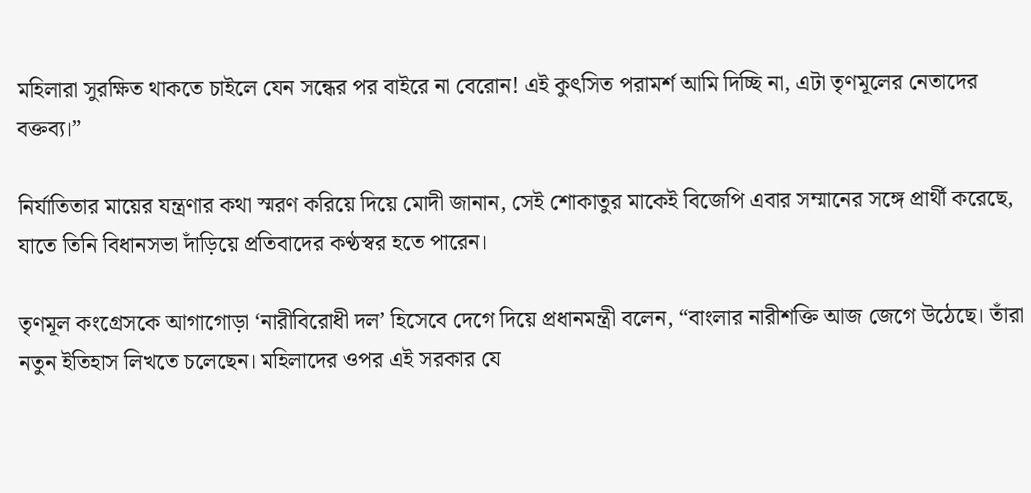মহিলারা সুরক্ষিত থাকতে চাইলে যেন সন্ধের পর বাইরে না বেরোন! এই কুৎসিত পরামর্শ আমি দিচ্ছি না, এটা তৃণমূলের নেতাদের বক্তব্য।”

নির্যাতিতার মায়ের যন্ত্রণার কথা স্মরণ করিয়ে দিয়ে মোদী জানান, সেই শোকাতুর মাকেই বিজেপি এবার সম্মানের সঙ্গে প্রার্থী করেছে, যাতে তিনি বিধানসভা দাঁড়িয়ে প্রতিবাদের কণ্ঠস্বর হতে পারেন।

তৃণমূল কংগ্রেসকে আগাগোড়া ‘নারীবিরোধী দল’ হিসেবে দেগে দিয়ে প্রধানমন্ত্রী বলেন, “বাংলার নারীশক্তি আজ জেগে উঠেছে। তাঁরা নতুন ইতিহাস লিখতে চলেছেন। মহিলাদের ওপর এই সরকার যে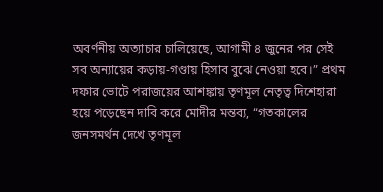অবর্ণনীয় অত্যাচার চালিয়েছে, আগামী ৪ জুনের পর সেই সব অন্যায়ের কড়ায়-গণ্ডায় হিসাব বুঝে নেওয়া হবে।” প্রথম দফার ভোটে পরাজয়ের আশঙ্কায় তৃণমূল নেতৃত্ব দিশেহারা হয়ে পড়েছেন দাবি করে মোদীর মন্তব্য, “গতকালের জনসমর্থন দেখে তৃণমূল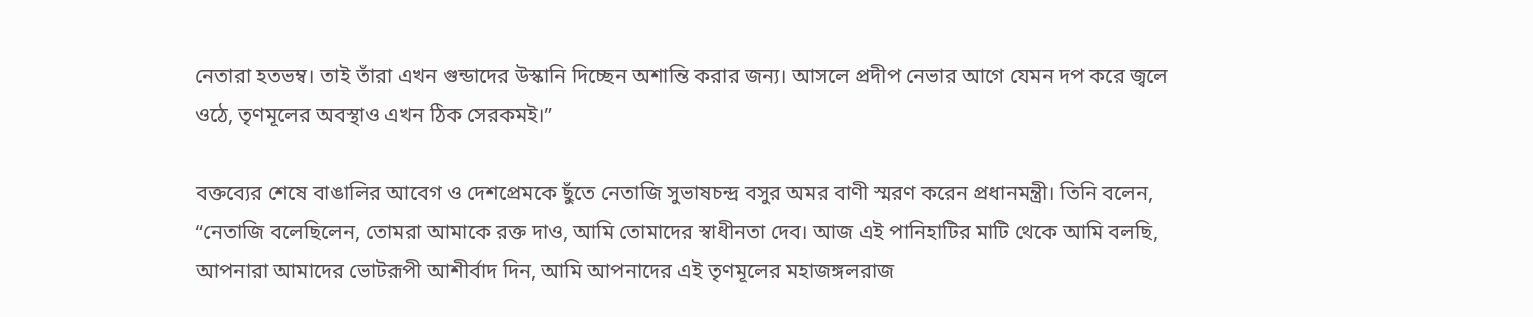নেতারা হতভম্ব। তাই তাঁরা এখন গুন্ডাদের উস্কানি দিচ্ছেন অশান্তি করার জন্য। আসলে প্রদীপ নেভার আগে যেমন দপ করে জ্বলে ওঠে, তৃণমূলের অবস্থাও এখন ঠিক সেরকমই।”

বক্তব্যের শেষে বাঙালির আবেগ ও দেশপ্রেমকে ছুঁতে নেতাজি সুভাষচন্দ্র বসুর অমর বাণী স্মরণ করেন প্রধানমন্ত্রী। তিনি বলেন, “নেতাজি বলেছিলেন, তোমরা আমাকে রক্ত দাও, আমি তোমাদের স্বাধীনতা দেব। আজ এই পানিহাটির মাটি থেকে আমি বলছি, আপনারা আমাদের ভোটরূপী আশীর্বাদ দিন, আমি আপনাদের এই তৃণমূলের মহাজঙ্গলরাজ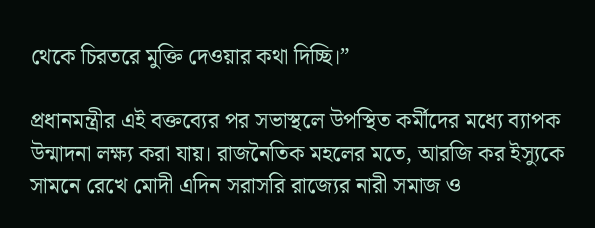থেকে চিরতরে মুক্তি দেওয়ার কথা দিচ্ছি।”

প্রধানমন্ত্রীর এই বক্তব্যের পর সভাস্থলে উপস্থিত কর্মীদের মধ্যে ব্যাপক উন্মাদনা লক্ষ্য করা যায়। রাজনৈতিক মহলের মতে, আরজি কর ইস্যুকে সামনে রেখে মোদী এদিন সরাসরি রাজ্যের নারী সমাজ ও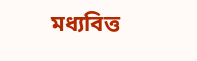মধ্যবিত্ত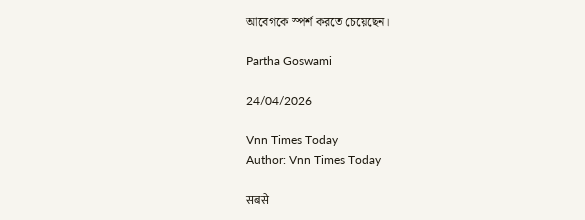আবেগকে স্পর্শ করতে চেয়েছেন।

Partha Goswami

24/04/2026

Vnn Times Today
Author: Vnn Times Today

सबसे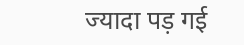ज्यादा पड़ गई